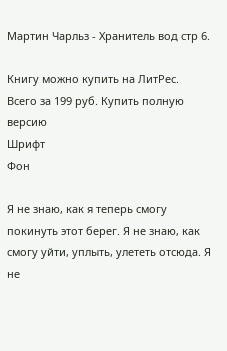Мартин Чарльз - Хранитель вод стр 6.

Книгу можно купить на ЛитРес.
Всего за 199 руб. Купить полную версию
Шрифт
Фон

Я не знаю, как я теперь смогу покинуть этот берег. Я не знаю, как смогу уйти, уплыть, улететь отсюда. Я не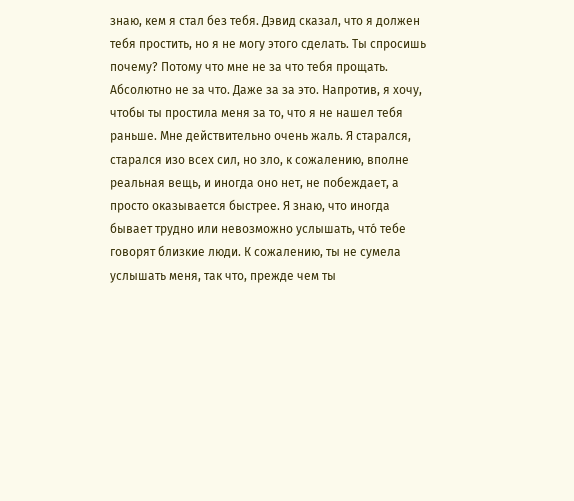знаю, кем я стал без тебя. Дэвид сказал, что я должен тебя простить, но я не могу этого сделать. Ты спросишь почему? Потому что мне не за что тебя прощать. Абсолютно не за что. Даже за за это. Напротив, я хочу, чтобы ты простила меня за то, что я не нашел тебя раньше. Мне действительно очень жаль. Я старался, старался изо всех сил, но зло, к сожалению, вполне реальная вещь, и иногда оно нет, не побеждает, а просто оказывается быстрее. Я знаю, что иногда бывает трудно или невозможно услышать, что́ тебе говорят близкие люди. К сожалению, ты не сумела услышать меня, так что, прежде чем ты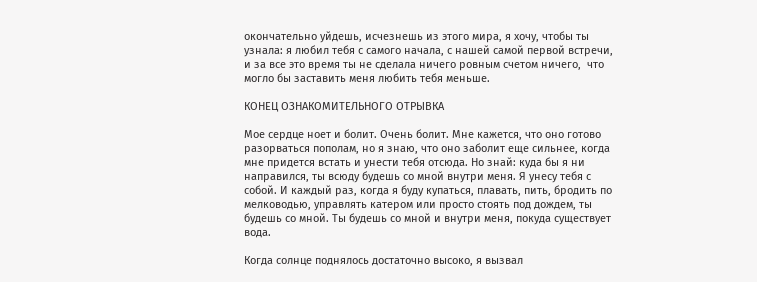окончательно уйдешь, исчезнешь из этого мира, я хочу, чтобы ты узнала: я любил тебя с самого начала, с нашей самой первой встречи, и за все это время ты не сделала ничего ровным счетом ничего,  что могло бы заставить меня любить тебя меньше.

КОНЕЦ ОЗНАКОМИТЕЛЬНОГО ОТРЫВКА

Мое сердце ноет и болит. Очень болит. Мне кажется, что оно готово разорваться пополам, но я знаю, что оно заболит еще сильнее, когда мне придется встать и унести тебя отсюда. Но знай: куда бы я ни направился, ты всюду будешь со мной внутри меня. Я унесу тебя с собой. И каждый раз, когда я буду купаться, плавать, пить, бродить по мелководью, управлять катером или просто стоять под дождем, ты будешь со мной. Ты будешь со мной и внутри меня, покуда существует вода.

Когда солнце поднялось достаточно высоко, я вызвал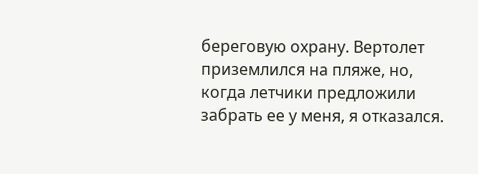береговую охрану. Вертолет приземлился на пляже, но, когда летчики предложили забрать ее у меня, я отказался.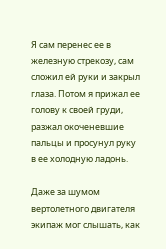Я сам перенес ее в железную стрекозу, сам сложил ей руки и закрыл глаза. Потом я прижал ее голову к своей груди, разжал окоченевшие пальцы и просунул руку в ее холодную ладонь.

Даже за шумом вертолетного двигателя экипаж мог слышать, как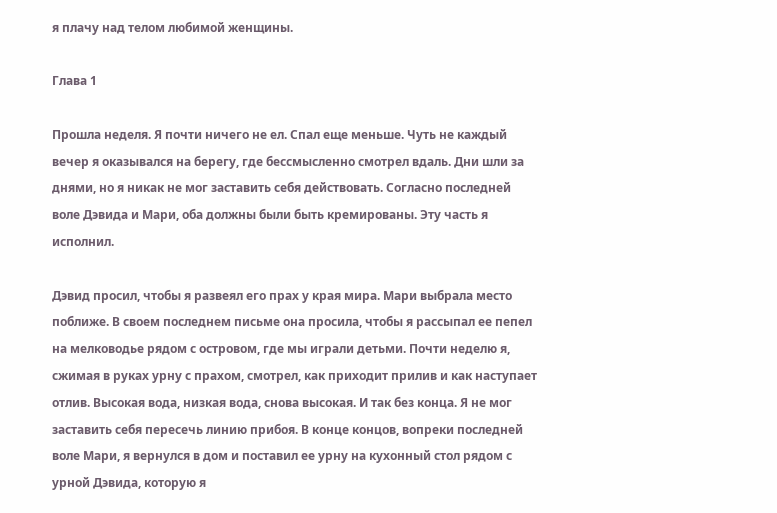я плачу над телом любимой женщины.

Глава 1

Прошла неделя. Я почти ничего не ел. Спал еще меньше. Чуть не каждый вечер я оказывался на берегу, где бессмысленно смотрел вдаль. Дни шли за днями, но я никак не мог заставить себя действовать. Согласно последней воле Дэвида и Мари, оба должны были быть кремированы. Эту часть я исполнил.

Дэвид просил, чтобы я развеял его прах у края мира. Мари выбрала место поближе. В своем последнем письме она просила, чтобы я рассыпал ее пепел на мелководье рядом с островом, где мы играли детьми. Почти неделю я, сжимая в руках урну с прахом, смотрел, как приходит прилив и как наступает отлив. Высокая вода, низкая вода, снова высокая. И так без конца. Я не мог заставить себя пересечь линию прибоя. В конце концов, вопреки последней воле Мари, я вернулся в дом и поставил ее урну на кухонный стол рядом с урной Дэвида, которую я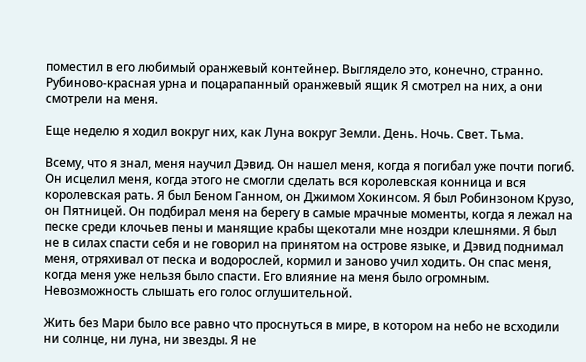поместил в его любимый оранжевый контейнер. Выглядело это, конечно, странно. Рубиново-красная урна и поцарапанный оранжевый ящик Я смотрел на них, а они смотрели на меня.

Еще неделю я ходил вокруг них, как Луна вокруг Земли. День. Ночь. Свет. Тьма.

Всему, что я знал, меня научил Дэвид. Он нашел меня, когда я погибал уже почти погиб. Он исцелил меня, когда этого не смогли сделать вся королевская конница и вся королевская рать. Я был Беном Ганном, он Джимом Хокинсом. Я был Робинзоном Крузо, он Пятницей. Он подбирал меня на берегу в самые мрачные моменты, когда я лежал на песке среди клочьев пены и манящие крабы щекотали мне ноздри клешнями. Я был не в силах спасти себя и не говорил на принятом на острове языке, и Дэвид поднимал меня, отряхивал от песка и водорослей, кормил и заново учил ходить. Он спас меня, когда меня уже нельзя было спасти. Его влияние на меня было огромным. Невозможность слышать его голос оглушительной.

Жить без Мари было все равно что проснуться в мире, в котором на небо не всходили ни солнце, ни луна, ни звезды. Я не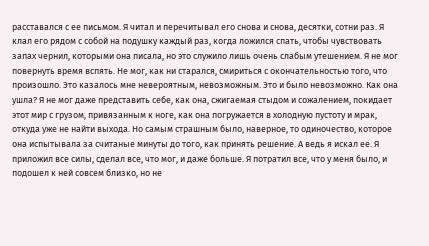расставался с ее письмом. Я читал и перечитывал его снова и снова, десятки, сотни раз. Я клал его рядом с собой на подушку каждый раз, когда ложился спать, чтобы чувствовать запах чернил, которыми она писала, но это служило лишь очень слабым утешением. Я не мог повернуть время вспять. Не мог, как ни старался, смириться с окончательностью того, что произошло. Это казалось мне невероятным, невозможным. Это и было невозможно. Как она ушла? Я не мог даже представить себе, как она, сжигаемая стыдом и сожалением, покидает этот мир с грузом, привязанным к ноге, как она погружается в холодную пустоту и мрак, откуда уже не найти выхода. Но самым страшным было, наверное, то одиночество, которое она испытывала за считаные минуты до того, как принять решение. А ведь я искал ее. Я приложил все силы, сделал все, что мог, и даже больше. Я потратил все, что у меня было, и подошел к ней совсем близко, но не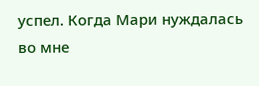успел. Когда Мари нуждалась во мне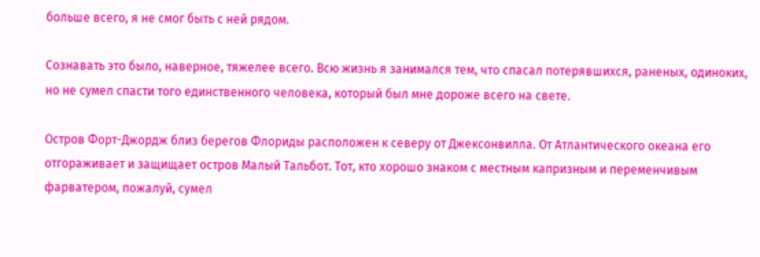больше всего, я не смог быть с ней рядом.

Сознавать это было, наверное, тяжелее всего. Всю жизнь я занимался тем, что спасал потерявшихся, раненых, одиноких, но не сумел спасти того единственного человека, который был мне дороже всего на свете.

Остров Форт-Джордж близ берегов Флориды расположен к северу от Джексонвилла. От Атлантического океана его отгораживает и защищает остров Малый Тальбот. Тот, кто хорошо знаком с местным капризным и переменчивым фарватером, пожалуй, сумел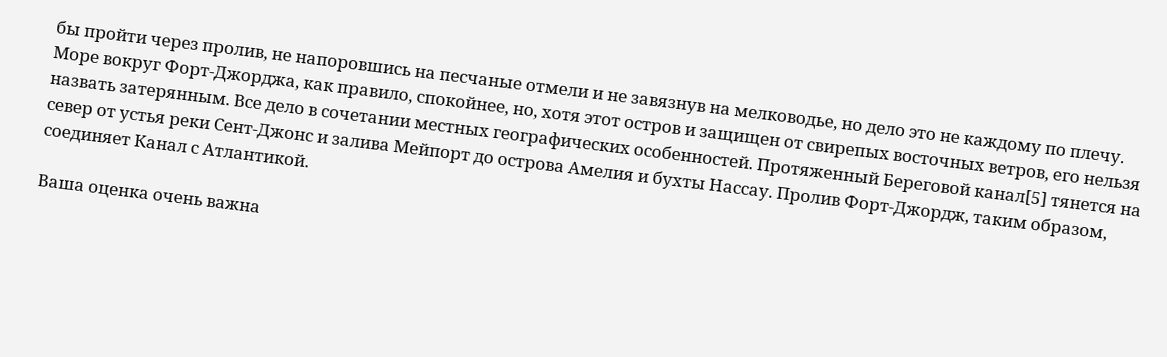бы пройти через пролив, не напоровшись на песчаные отмели и не завязнув на мелководье, но дело это не каждому по плечу. Море вокруг Форт-Джорджа, как правило, спокойнее, но, хотя этот остров и защищен от свирепых восточных ветров, его нельзя назвать затерянным. Все дело в сочетании местных географических особенностей. Протяженный Береговой канал[5] тянется на север от устья реки Сент-Джонс и залива Мейпорт до острова Амелия и бухты Нассау. Пролив Форт-Джордж, таким образом, соединяет Канал с Атлантикой.

Ваша оценка очень важна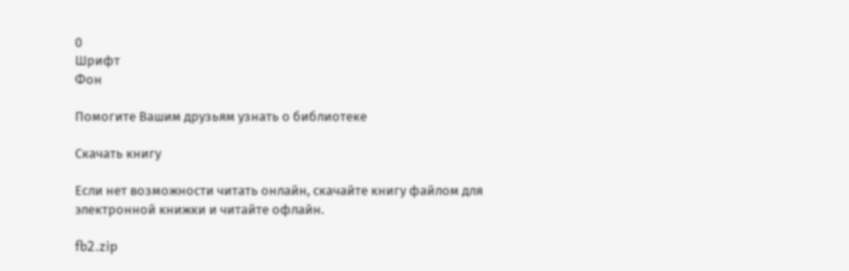0
Шрифт
Фон

Помогите Вашим друзьям узнать о библиотеке

Скачать книгу

Если нет возможности читать онлайн, скачайте книгу файлом для электронной книжки и читайте офлайн.

fb2.zip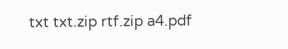txt txt.zip rtf.zip a4.pdf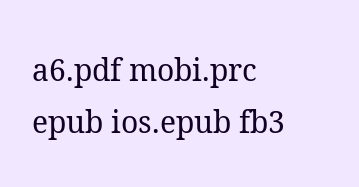a6.pdf mobi.prc epub ios.epub fb3